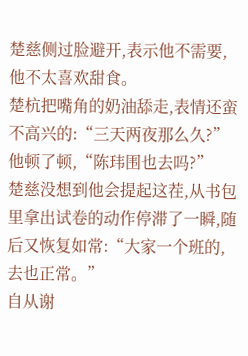楚慈侧过脸避开,表示他不需要,他不太喜欢甜食。
楚杭把嘴角的奶油舔走,表情还蛮不高兴的:“三天两夜那么久?”他顿了顿,“陈玮围也去吗?”
楚慈没想到他会提起这茬,从书包里拿出试卷的动作停滞了一瞬,随后又恢复如常:“大家一个班的,去也正常。”
自从谢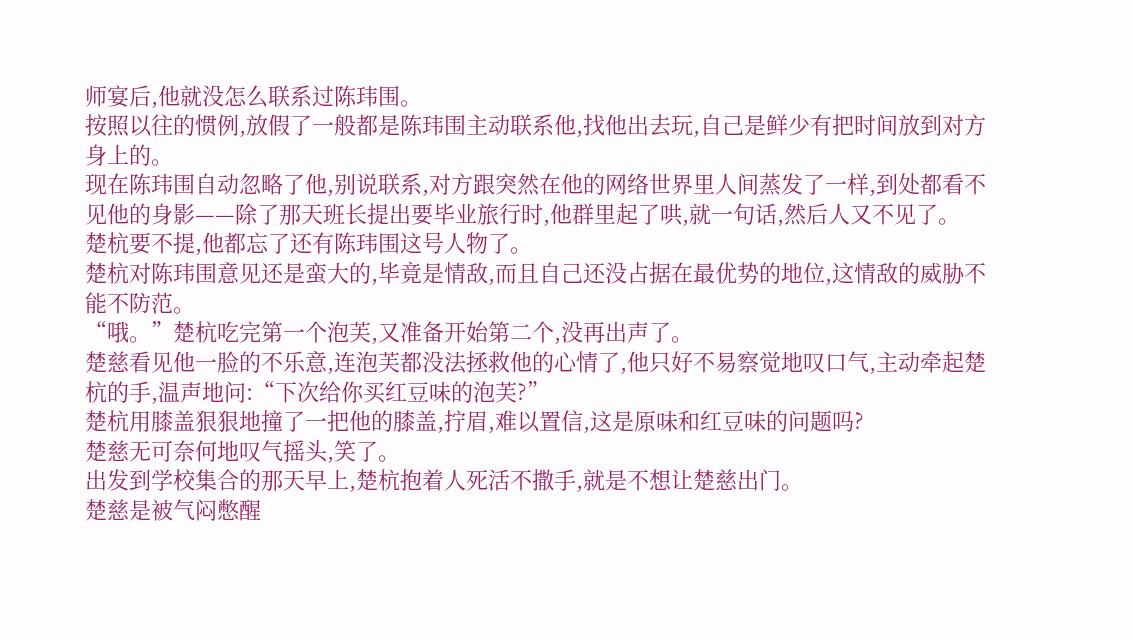师宴后,他就没怎么联系过陈玮围。
按照以往的惯例,放假了一般都是陈玮围主动联系他,找他出去玩,自己是鲜少有把时间放到对方身上的。
现在陈玮围自动忽略了他,别说联系,对方跟突然在他的网络世界里人间蒸发了一样,到处都看不见他的身影——除了那天班长提出要毕业旅行时,他群里起了哄,就一句话,然后人又不见了。
楚杭要不提,他都忘了还有陈玮围这号人物了。
楚杭对陈玮围意见还是蛮大的,毕竟是情敌,而且自己还没占据在最优势的地位,这情敌的威胁不能不防范。
“哦。”楚杭吃完第一个泡芙,又准备开始第二个,没再出声了。
楚慈看见他一脸的不乐意,连泡芙都没法拯救他的心情了,他只好不易察觉地叹口气,主动牵起楚杭的手,温声地问:“下次给你买红豆味的泡芙?”
楚杭用膝盖狠狠地撞了一把他的膝盖,拧眉,难以置信,这是原味和红豆味的问题吗?
楚慈无可奈何地叹气摇头,笑了。
出发到学校集合的那天早上,楚杭抱着人死活不撒手,就是不想让楚慈出门。
楚慈是被气闷憋醒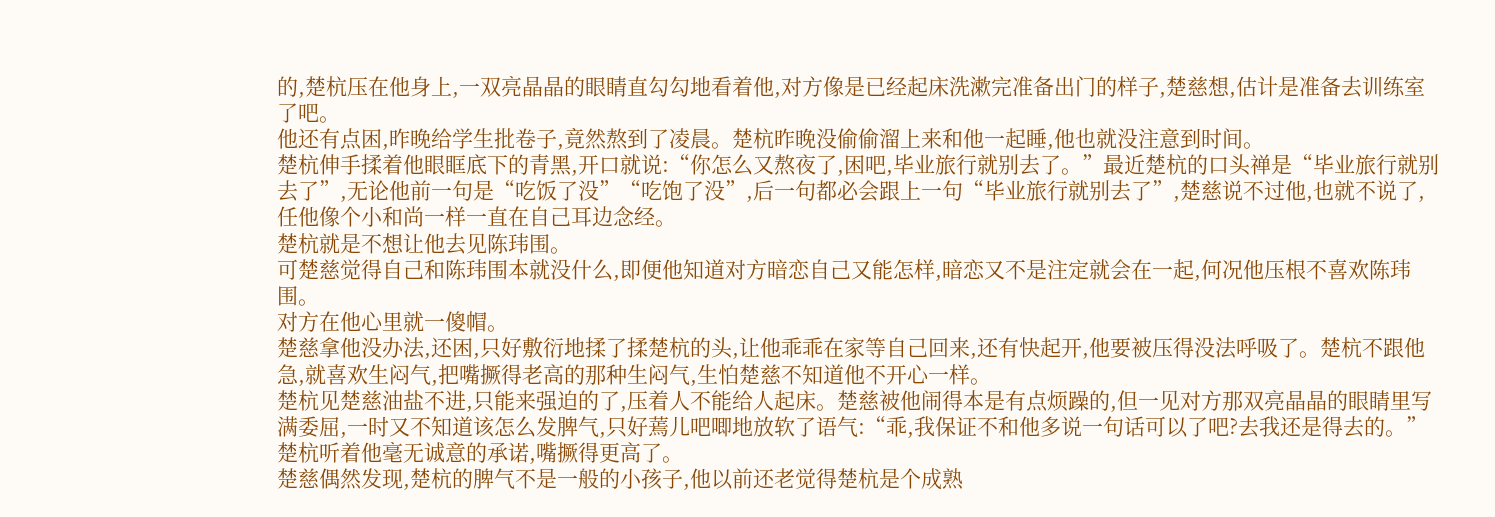的,楚杭压在他身上,一双亮晶晶的眼睛直勾勾地看着他,对方像是已经起床洗漱完准备出门的样子,楚慈想,估计是准备去训练室了吧。
他还有点困,昨晚给学生批卷子,竟然熬到了凌晨。楚杭昨晚没偷偷溜上来和他一起睡,他也就没注意到时间。
楚杭伸手揉着他眼眶底下的青黑,开口就说:“你怎么又熬夜了,困吧,毕业旅行就别去了。”最近楚杭的口头禅是“毕业旅行就别去了”,无论他前一句是“吃饭了没”“吃饱了没”,后一句都必会跟上一句“毕业旅行就别去了”,楚慈说不过他,也就不说了,任他像个小和尚一样一直在自己耳边念经。
楚杭就是不想让他去见陈玮围。
可楚慈觉得自己和陈玮围本就没什么,即便他知道对方暗恋自己又能怎样,暗恋又不是注定就会在一起,何况他压根不喜欢陈玮围。
对方在他心里就一傻帽。
楚慈拿他没办法,还困,只好敷衍地揉了揉楚杭的头,让他乖乖在家等自己回来,还有快起开,他要被压得没法呼吸了。楚杭不跟他急,就喜欢生闷气,把嘴撅得老高的那种生闷气,生怕楚慈不知道他不开心一样。
楚杭见楚慈油盐不进,只能来强迫的了,压着人不能给人起床。楚慈被他闹得本是有点烦躁的,但一见对方那双亮晶晶的眼睛里写满委屈,一时又不知道该怎么发脾气,只好蔫儿吧唧地放软了语气:“乖,我保证不和他多说一句话可以了吧?去我还是得去的。”
楚杭听着他毫无诚意的承诺,嘴撅得更高了。
楚慈偶然发现,楚杭的脾气不是一般的小孩子,他以前还老觉得楚杭是个成熟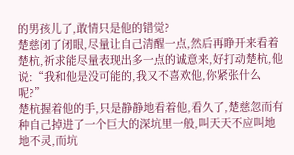的男孩儿了,敢情只是他的错觉?
楚慈闭了闭眼,尽量让自己清醒一点,然后再睁开来看着楚杭,祈求能尽量表现出多一点的诚意来,好打动楚杭,他说:“我和他是没可能的,我又不喜欢他,你紧张什么呢?”
楚杭握着他的手,只是静静地看着他,看久了,楚慈忽而有种自己掉进了一个巨大的深坑里一般,叫天天不应叫地地不灵,而坑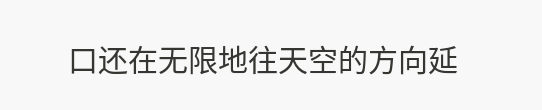口还在无限地往天空的方向延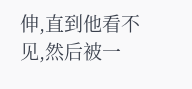伸,直到他看不见,然后被一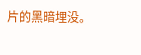片的黑暗埋没。